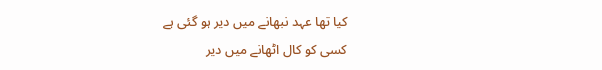کیا تھا عہد نبھانے میں دیر ہو گئی ہے
کسی کو کال اٹھانے میں دیر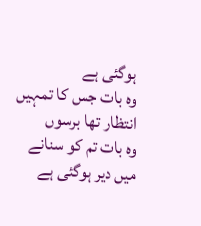ہوگئی ہے
وہ بات جس کا تمہیں انتظار تھا برسوں
وہ بات تم کو سنانے میں دیر ہوگئی ہے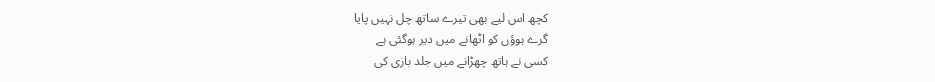کچھ اس لیے بھی تیرے ساتھ چل نہیں پایا
گرے ہوؤں کو اٹھانے میں دیر ہوگئی ہے
کسی نے ہاتھ چھڑانے میں جلد بازی کی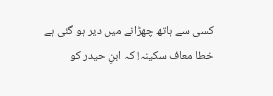کسی سے ہاتھ چھڑانے میں دیر ہو گئی ہے
خطا معاف سکینہ! کہ ابنِ حیدر کو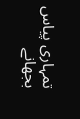تمہاری پیاس بجھانے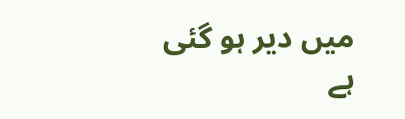میں دیر ہو گئی ہے